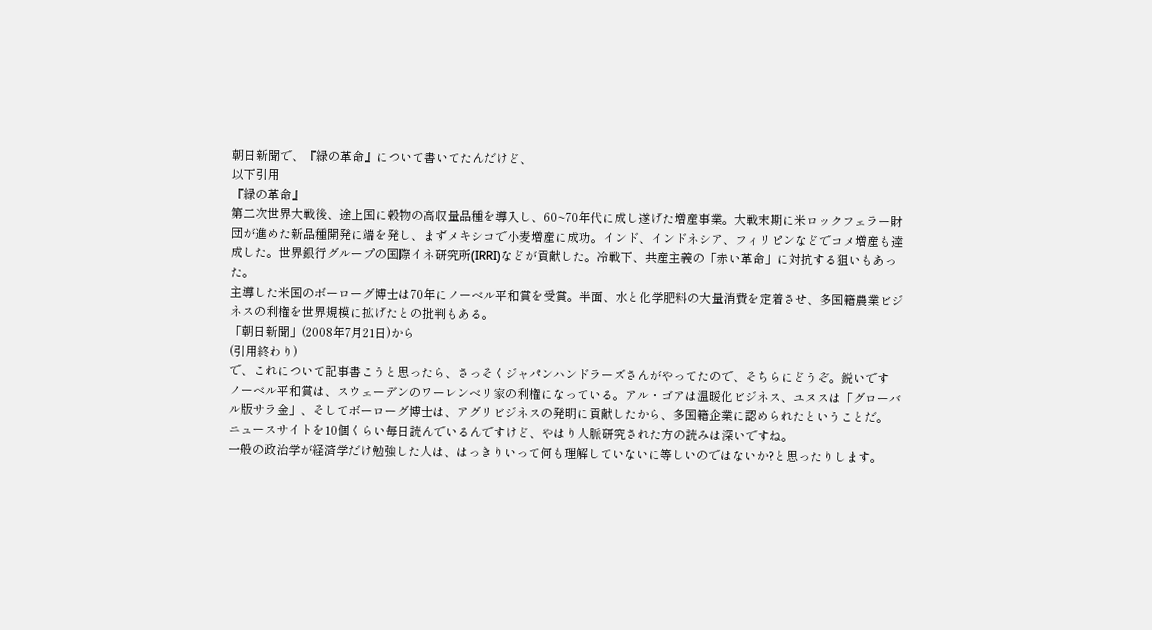朝日新聞で、『緑の革命』について書いてたんだけど、
以下引用
『緑の革命』
第二次世界大戦後、途上国に穀物の高収量品種を導入し、60~70年代に成し遂げた増産事業。大戦末期に米ロックフェラー財団が進めた新品種開発に端を発し、まずメキシコで小麦増産に成功。インド、インドネシア、フィリピンなどでコメ増産も達成した。世界銀行グループの国際イネ研究所(IRRI)などが貢献した。冷戦下、共産主義の「赤い革命」に対抗する狙いもあった。
主導した米国のボーローグ博士は70年にノーベル平和賞を受賞。半面、水と化学肥料の大量消費を定着させ、多国籍農業ビジネスの利権を世界規模に拡げたとの批判もある。
「朝日新聞」(2008年7月21日)から
(引用終わり)
で、これについて記事書こうと思ったら、さっそくジャパンハンドラーズさんがやってたので、そちらにどうぞ。鋭いです
ノーベル平和賞は、スウェーデンのワーレンベリ家の利権になっている。アル・ゴアは温暖化ビジネス、ユヌスは「グローバル版サラ金」、そしてボーローグ博士は、アグリビジネスの発明に貢献したから、多国籍企業に認められたということだ。
ニュースサイトを10個くらい毎日読んでいるんですけど、やはり人脈研究された方の読みは深いですね。
一般の政治学が経済学だけ勉強した人は、はっきりいって何も理解していないに等しいのではないか?と思ったりします。